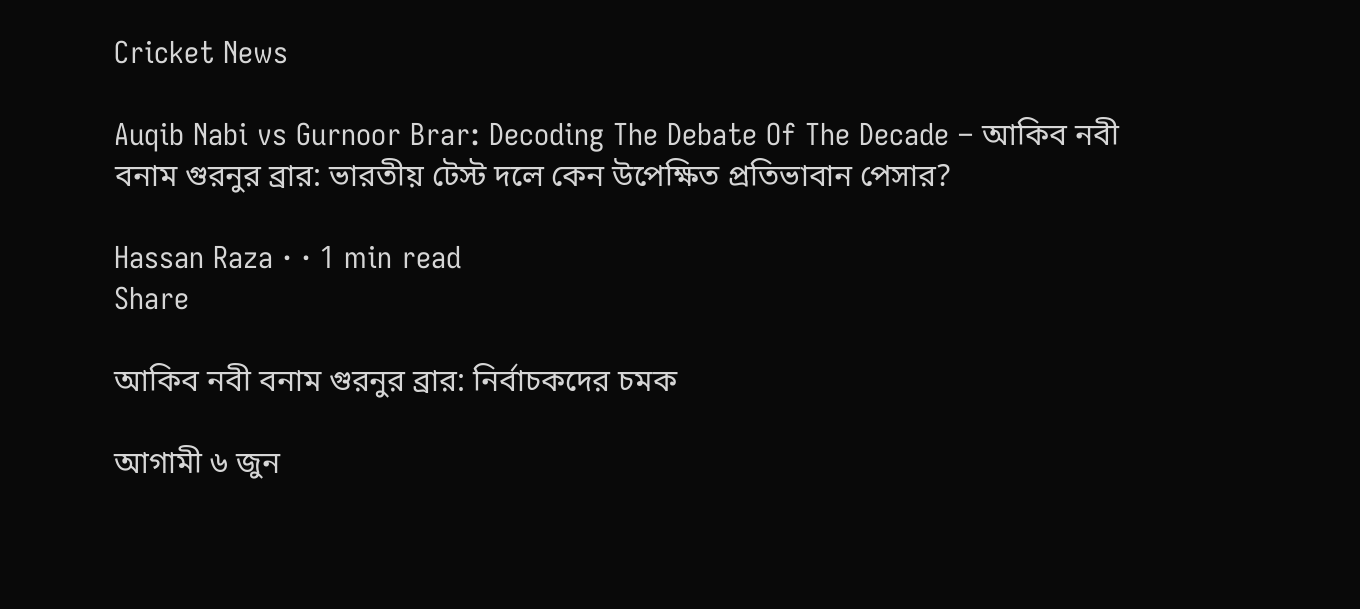Cricket News

Auqib Nabi vs Gurnoor Brar: Decoding The Debate Of The Decade – আকিব নবী বনাম গুরনুর ব্রার: ভারতীয় টেস্ট দলে কেন উপেক্ষিত প্রতিভাবান পেসার?

Hassan Raza · · 1 min read
Share

আকিব নবী বনাম গুরনুর ব্রার: নির্বাচকদের চমক

আগামী ৬ জুন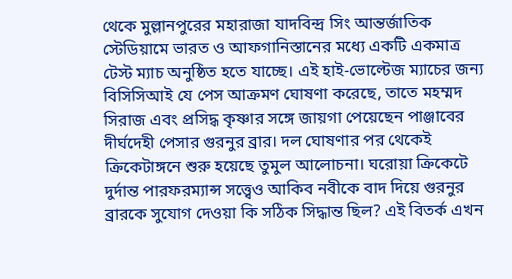থেকে মুল্লানপুরের মহারাজা যাদবিন্দ্র সিং আন্তর্জাতিক স্টেডিয়ামে ভারত ও আফগানিস্তানের মধ্যে একটি একমাত্র টেস্ট ম্যাচ অনুষ্ঠিত হতে যাচ্ছে। এই হাই-ভোল্টেজ ম্যাচের জন্য বিসিসিআই যে পেস আক্রমণ ঘোষণা করেছে, তাতে মহম্মদ সিরাজ এবং প্রসিদ্ধ কৃষ্ণার সঙ্গে জায়গা পেয়েছেন পাঞ্জাবের দীর্ঘদেহী পেসার গুরনুর ব্রার। দল ঘোষণার পর থেকেই ক্রিকেটাঙ্গনে শুরু হয়েছে তুমুল আলোচনা। ঘরোয়া ক্রিকেটে দুর্দান্ত পারফরম্যান্স সত্ত্বেও আকিব নবীকে বাদ দিয়ে গুরনুর ব্রারকে সুযোগ দেওয়া কি সঠিক সিদ্ধান্ত ছিল? এই বিতর্ক এখন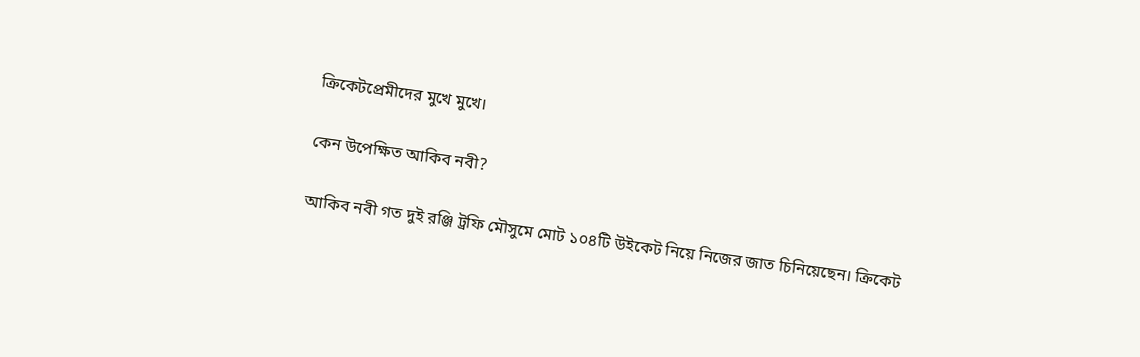ক্রিকেটপ্রেমীদের মুখে মুখে।

কেন উপেক্ষিত আকিব নবী?

আকিব নবী গত দুই রঞ্জি ট্রফি মৌসুমে মোট ১০৪টি উইকেট নিয়ে নিজের জাত চিনিয়েছেন। ক্রিকেট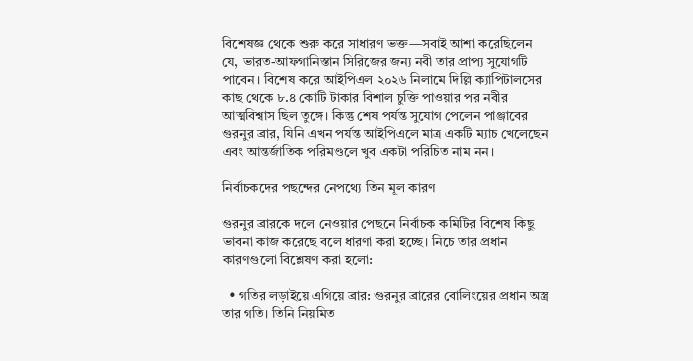বিশেষজ্ঞ থেকে শুরু করে সাধারণ ভক্ত—সবাই আশা করেছিলেন যে, ভারত-আফগানিস্তান সিরিজের জন্য নবী তার প্রাপ্য সুযোগটি পাবেন। বিশেষ করে আইপিএল ২০২৬ নিলামে দিল্লি ক্যাপিটালসের কাছ থেকে ৮.৪ কোটি টাকার বিশাল চুক্তি পাওয়ার পর নবীর আত্মবিশ্বাস ছিল তুঙ্গে। কিন্তু শেষ পর্যন্ত সুযোগ পেলেন পাঞ্জাবের গুরনুর ব্রার, যিনি এখন পর্যন্ত আইপিএলে মাত্র একটি ম্যাচ খেলেছেন এবং আন্তর্জাতিক পরিমণ্ডলে খুব একটা পরিচিত নাম নন।

নির্বাচকদের পছন্দের নেপথ্যে তিন মূল কারণ

গুরনুর ব্রারকে দলে নেওয়ার পেছনে নির্বাচক কমিটির বিশেষ কিছু ভাবনা কাজ করেছে বলে ধারণা করা হচ্ছে। নিচে তার প্রধান কারণগুলো বিশ্লেষণ করা হলো:

  • গতির লড়াইয়ে এগিয়ে ব্রার: গুরনুর ব্রারের বোলিংয়ের প্রধান অস্ত্র তার গতি। তিনি নিয়মিত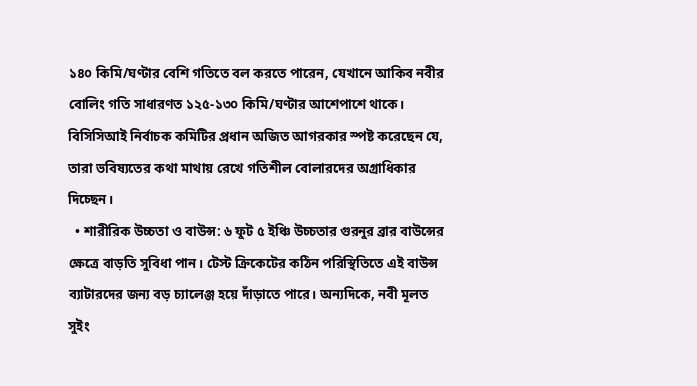১৪০ কিমি/ঘণ্টার বেশি গতিতে বল করতে পারেন, যেখানে আকিব নবীর বোলিং গতি সাধারণত ১২৫-১৩০ কিমি/ঘণ্টার আশেপাশে থাকে। বিসিসিআই নির্বাচক কমিটির প্রধান অজিত আগরকার স্পষ্ট করেছেন যে, তারা ভবিষ্যতের কথা মাথায় রেখে গতিশীল বোলারদের অগ্রাধিকার দিচ্ছেন।
  • শারীরিক উচ্চতা ও বাউন্স: ৬ ফুট ৫ ইঞ্চি উচ্চতার গুরনুর ব্রার বাউন্সের ক্ষেত্রে বাড়তি সুবিধা পান। টেস্ট ক্রিকেটের কঠিন পরিস্থিতিতে এই বাউন্স ব্যাটারদের জন্য বড় চ্যালেঞ্জ হয়ে দাঁড়াতে পারে। অন্যদিকে, নবী মূলত সুইং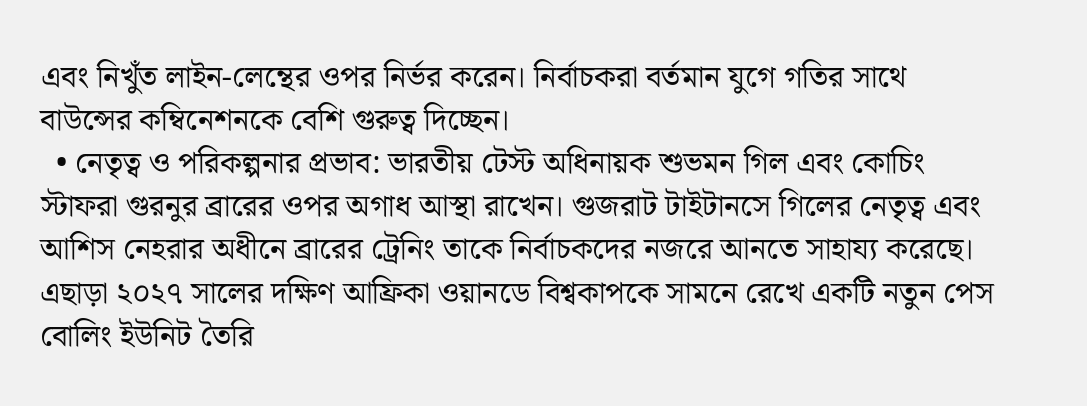এবং নিখুঁত লাইন-লেন্থের ওপর নির্ভর করেন। নির্বাচকরা বর্তমান যুগে গতির সাথে বাউন্সের কম্বিনেশনকে বেশি গুরুত্ব দিচ্ছেন।
  • নেতৃত্ব ও পরিকল্পনার প্রভাব: ভারতীয় টেস্ট অধিনায়ক শুভমন গিল এবং কোচিং স্টাফরা গুরনুর ব্রারের ওপর অগাধ আস্থা রাখেন। গুজরাট টাইটানসে গিলের নেতৃত্ব এবং আশিস নেহরার অধীনে ব্রারের ট্রেনিং তাকে নির্বাচকদের নজরে আনতে সাহায্য করেছে। এছাড়া ২০২৭ সালের দক্ষিণ আফ্রিকা ওয়ানডে বিশ্বকাপকে সামনে রেখে একটি নতুন পেস বোলিং ইউনিট তৈরি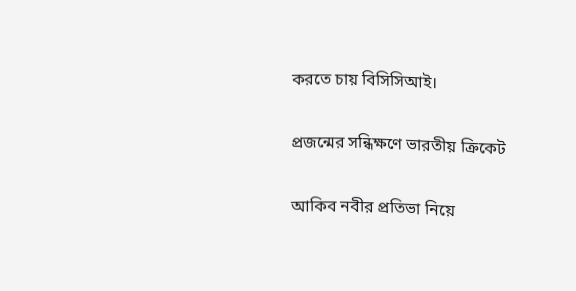করতে চায় বিসিসিআই।

প্রজন্মের সন্ধিক্ষণে ভারতীয় ক্রিকেট

আকিব নবীর প্রতিভা নিয়ে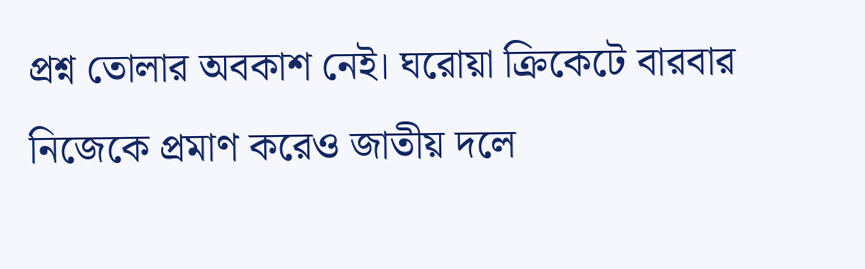প্রশ্ন তোলার অবকাশ নেই। ঘরোয়া ক্রিকেটে বারবার নিজেকে প্রমাণ করেও জাতীয় দলে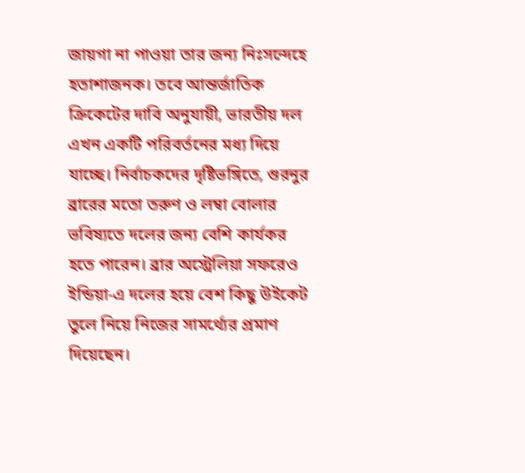জায়গা না পাওয়া তার জন্য নিঃসন্দেহে হতাশাজনক। তবে আন্তর্জাতিক ক্রিকেটের দাবি অনুযায়ী, ভারতীয় দল এখন একটি পরিবর্তনের মধ্য দিয়ে যাচ্ছে। নির্বাচকদের দৃষ্টিভঙ্গিতে, গুরনুর ব্রারের মতো তরুণ ও লম্বা বোলার ভবিষ্যতে দলের জন্য বেশি কার্যকর হতে পারেন। ব্রার অস্ট্রেলিয়া সফরেও ইন্ডিয়া-এ দলের হয়ে বেশ কিছু উইকেট তুলে নিয়ে নিজের সামর্থ্যের প্রমাণ দিয়েছেন।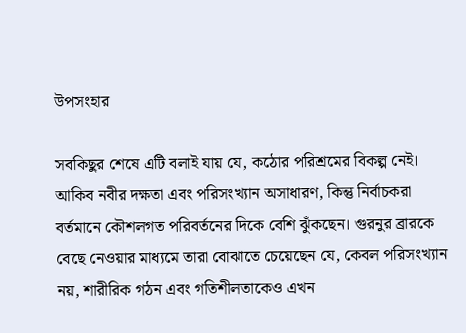উপসংহার

সবকিছুর শেষে এটি বলাই যায় যে, কঠোর পরিশ্রমের বিকল্প নেই। আকিব নবীর দক্ষতা এবং পরিসংখ্যান অসাধারণ, কিন্তু নির্বাচকরা বর্তমানে কৌশলগত পরিবর্তনের দিকে বেশি ঝুঁকছেন। গুরনুর ব্রারকে বেছে নেওয়ার মাধ্যমে তারা বোঝাতে চেয়েছেন যে, কেবল পরিসংখ্যান নয়, শারীরিক গঠন এবং গতিশীলতাকেও এখন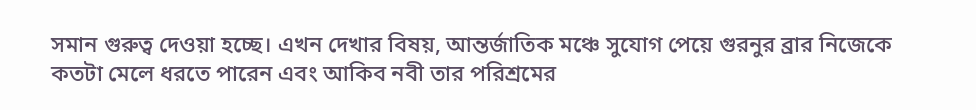সমান গুরুত্ব দেওয়া হচ্ছে। এখন দেখার বিষয়, আন্তর্জাতিক মঞ্চে সুযোগ পেয়ে গুরনুর ব্রার নিজেকে কতটা মেলে ধরতে পারেন এবং আকিব নবী তার পরিশ্রমের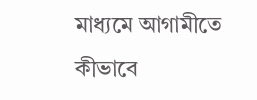মাধ্যমে আগামীতে কীভাবে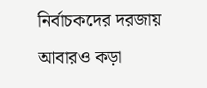নির্বাচকদের দরজায় আবারও কড়া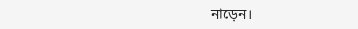নাড়েন।